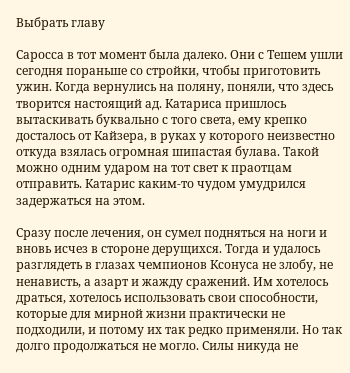Выбрать главу

Саросса в тот момент была далеко. Они с Тешем ушли сегодня пораньше со стройки, чтобы приготовить ужин. Когда вернулись на поляну, поняли, что здесь творится настоящий ад. Катариса пришлось вытаскивать буквально с того света, ему крепко досталось от Кайзера, в руках у которого неизвестно откуда взялась огромная шипастая булава. Такой можно одним ударом на тот свет к праотцам отправить. Катарис каким-то чудом умудрился задержаться на этом.

Сразу после лечения, он сумел подняться на ноги и вновь исчез в стороне дерущихся. Тогда и удалось разглядеть в глазах чемпионов Ксонуса не злобу, не ненависть, а азарт и жажду сражений. Им хотелось драться, хотелось использовать свои способности, которые для мирной жизни практически не подходили, и потому их так редко применяли. Но так долго продолжаться не могло. Силы никуда не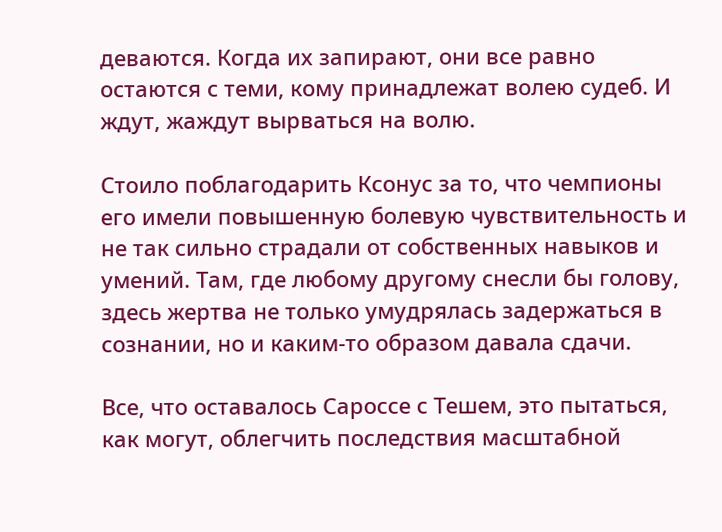деваются. Когда их запирают, они все равно остаются с теми, кому принадлежат волею судеб. И ждут, жаждут вырваться на волю.

Стоило поблагодарить Ксонус за то, что чемпионы его имели повышенную болевую чувствительность и не так сильно страдали от собственных навыков и умений. Там, где любому другому снесли бы голову, здесь жертва не только умудрялась задержаться в сознании, но и каким-то образом давала сдачи.

Все, что оставалось Сароссе с Тешем, это пытаться, как могут, облегчить последствия масштабной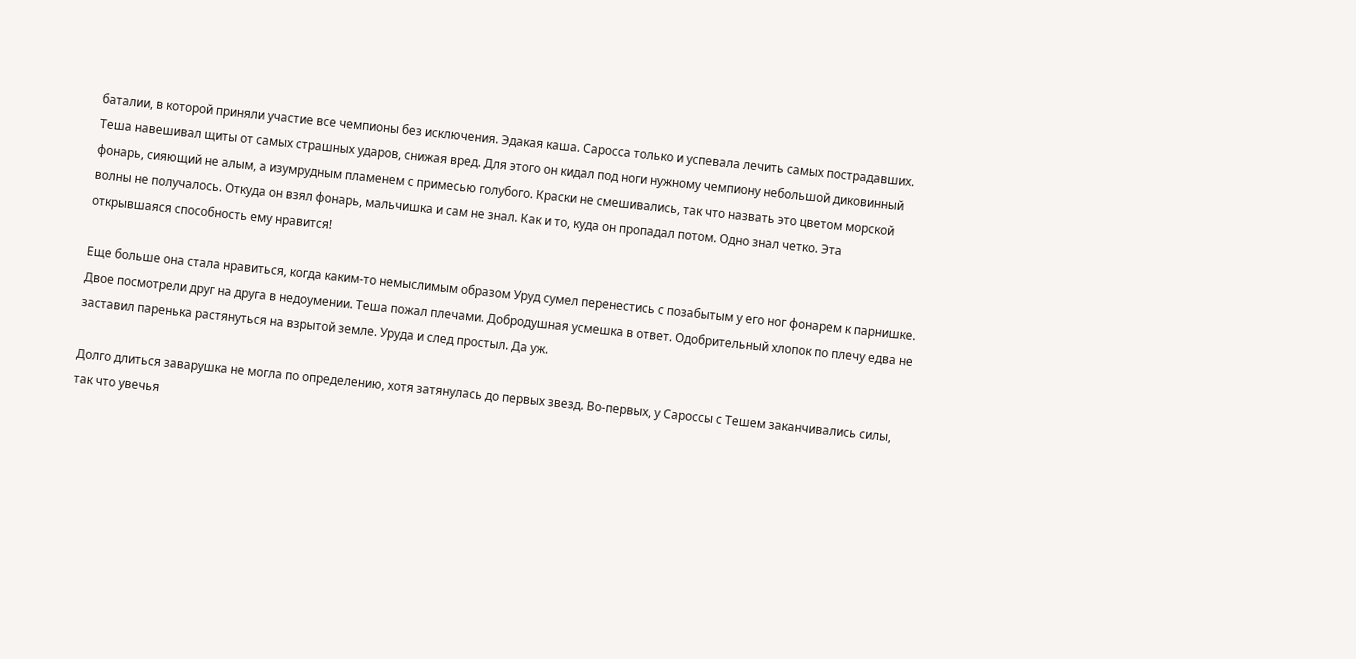баталии, в которой приняли участие все чемпионы без исключения. Эдакая каша. Саросса только и успевала лечить самых пострадавших. Теша навешивал щиты от самых страшных ударов, снижая вред. Для этого он кидал под ноги нужному чемпиону небольшой диковинный фонарь, сияющий не алым, а изумрудным пламенем с примесью голубого. Краски не смешивались, так что назвать это цветом морской волны не получалось. Откуда он взял фонарь, мальчишка и сам не знал. Как и то, куда он пропадал потом. Одно знал четко. Эта открывшаяся способность ему нравится!

Еще больше она стала нравиться, когда каким-то немыслимым образом Уруд сумел перенестись с позабытым у его ног фонарем к парнишке. Двое посмотрели друг на друга в недоумении. Теша пожал плечами. Добродушная усмешка в ответ. Одобрительный хлопок по плечу едва не заставил паренька растянуться на взрытой земле. Уруда и след простыл. Да уж.

Долго длиться заварушка не могла по определению, хотя затянулась до первых звезд. Во-первых, у Сароссы с Тешем заканчивались силы, так что увечья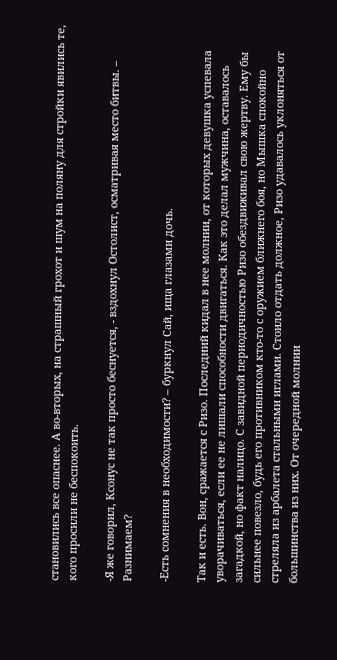становились все опаснее. А во-вторых, на страшный грохот и шум на поляну для стройки явились те, кого просили не беспокоить.

-Я же говорил, Ксонус не так просто беснуется, - вздохнул Остолист, осматривая место битвы. – Разнимаем?

-Есть сомнения в необходимости? – буркнул Сай, ища глазами дочь.

Так и есть. Вон, сражается с Ризо. Последний кидал в нее молнии, от которых девушка успевала уворачиваться, если ее не лишали способности двигаться. Как это делал мужчина, оставалось загадкой, но факт налицо. С завидной периодичностью Ризо обездвиживал свою жертву. Ему бы сильнее повезло, будь его противником кто-то с оружием ближнего боя, но Мышка спокойно стреляла из арбалета стальными иглами. Стоило отдать должное, Ризо удавалось уклоняться от большинства из них. От очередной молнии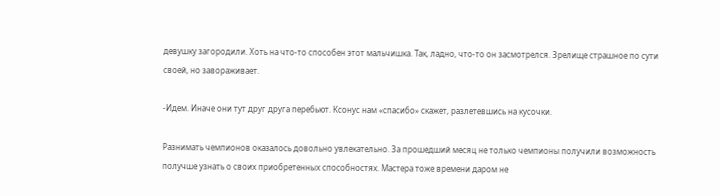девушку загородили. Хоть на что-то способен этот мальчишка. Так, ладно, что-то он засмотрелся. Зрелище страшное по сути своей, но завораживает.

-Идем. Иначе они тут друг друга перебьют. Ксонус нам «спасибо» скажет, разлетевшись на кусочки.

Разнимать чемпионов оказалось довольно увлекательно. За прошедший месяц не только чемпионы получили возможность получше узнать о своих приобретенных способностях. Мастера тоже времени даром не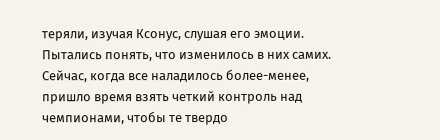теряли, изучая Ксонус, слушая его эмоции. Пытались понять, что изменилось в них самих. Сейчас, когда все наладилось более-менее, пришло время взять четкий контроль над чемпионами, чтобы те твердо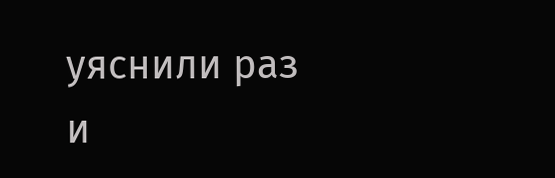уяснили раз и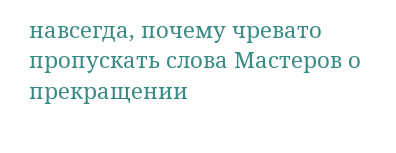навсегда, почему чревато пропускать слова Мастеров о прекращении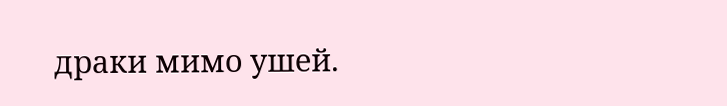драки мимо ушей.